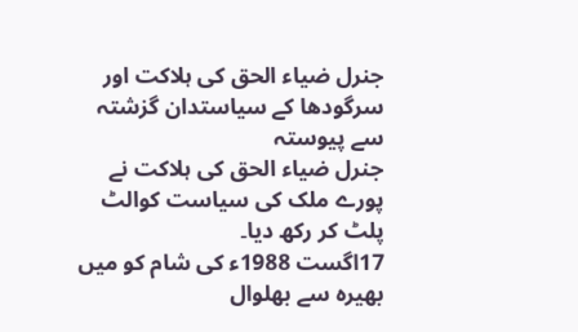جنرل ضیاء الحق کی ہلاکت اور سرگودھا کے سیاستدان گزشتہ سے پیوستہ
جنرل ضیاء الحق کی ہلاکت نے پورے ملک کی سیاست کوالٹ پلٹ کر رکھ دیا۔
17اگست 1988ء کی شام کو میں بھیرہ سے بھلوال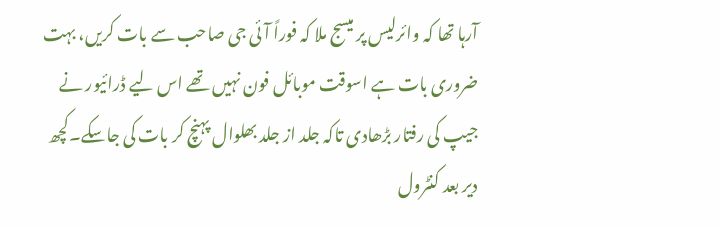آرہا تھا کہ وائرلیس پر میسج ملا کہ فوراً آئی جی صاحب سے بات کریں، بہت ضروری بات ہے اسوقت موبائل فون نہیں تھے اس لیے ڈرائیور نے جیپ کی رفتار بڑھادی تاکہ جلد از جلد بھلوال پہنچ کر بات کی جاسکے۔کچھ دیر بعد کنٹرول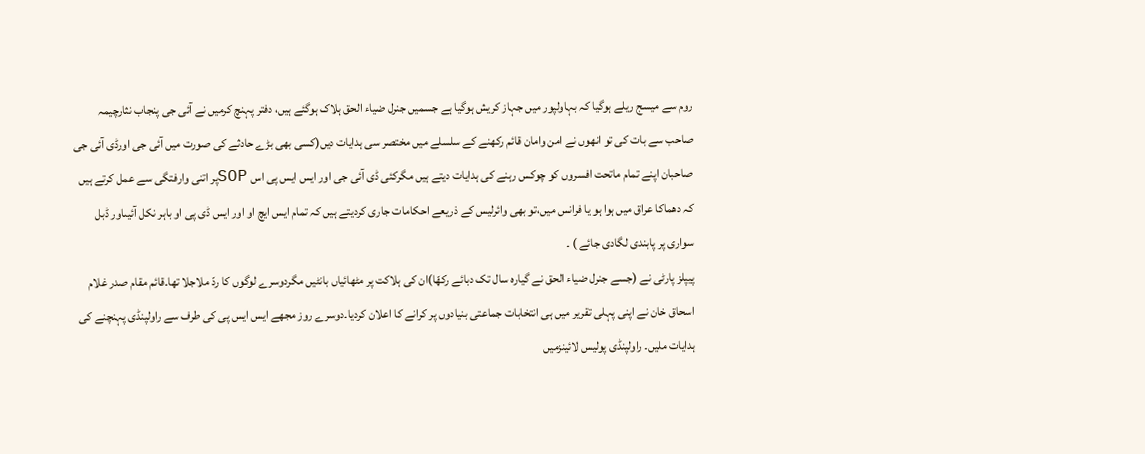روم سے میسج ریلے ہوگیا کہ بہاولپور میں جہاز کریش ہوگیا ہے جسمیں جنرل ضیاء الحق ہلاک ہوگئے ہیں، دفتر پہنچ کرمیں نے آئی جی پنجاب نثارچیمہ صاحب سے بات کی تو انھوں نے امن وامان قائم رکھنے کے سلسلے میں مختصر سی ہدایات دیں(کسی بھی بڑے حادثے کی صورت میں آئی جی اورڈی آئی جی صاحبان اپنے تمام ماتحت افسروں کو چوکس رہنے کی ہدایات دیتے ہیں مگرکئی ڈی آئی جی اور ایس ایس پی اس SOPپر اتنی وارفتگی سے عمل کرتے ہیں کہ دھماکا عراق میں ہوا ہو یا فرانس میں،تو بھی وائرلیس کے ذریعے احکامات جاری کردیتے ہیں کہ تمام ایس ایچ او اور ایس ڈی پی او باہر نکل آئیںاور ڈبل سواری پر پابندی لگادی جائے ) ۔
پیپلز پارٹی نے (جسے جنرل ضیاء الحق نے گیارہ سال تک دبائے رکھّا)ان کی ہلاکت پر مٹھائیاں بانٹیں مگردوسرے لوگوں کا ردّ ملاجلا تھا۔قائم مقام صدر غلام اسحاق خان نے اپنی پہلی تقریر میں ہی انتخابات جماعتی بنیادوں پر کرانے کا اعلان کردیا۔دوسرے روز مجھے ایس ایس پی کی طرف سے راولپنڈی پہنچنے کی ہدایات ملیں۔ راولپنڈی پولیس لائینزمیں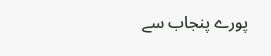پورے پنجاب سے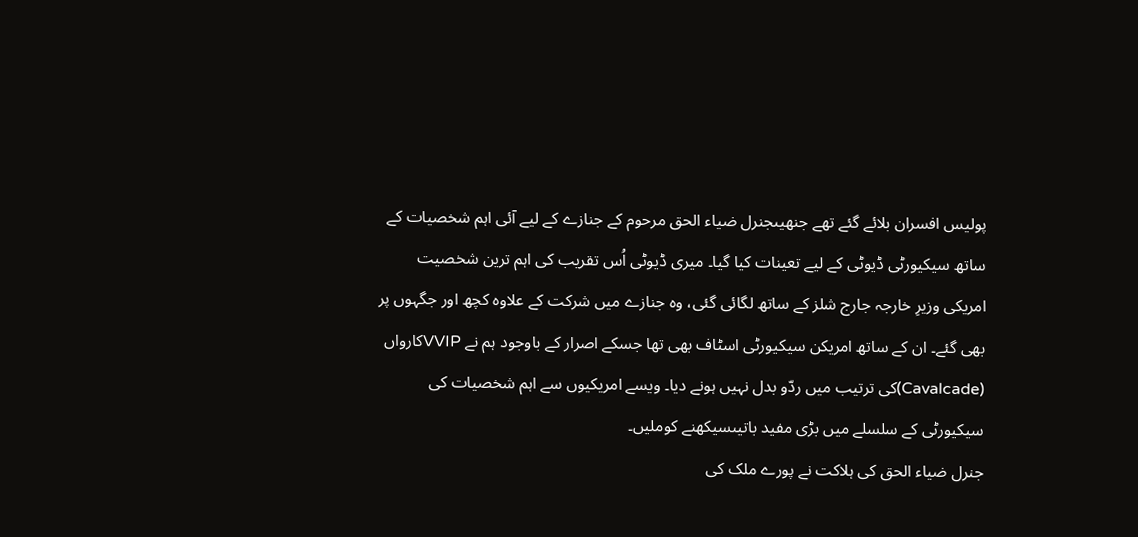پولیس افسران بلائے گئے تھے جنھیںجنرل ضیاء الحق مرحوم کے جنازے کے لیے آئی اہم شخصیات کے ساتھ سیکیورٹی ڈیوٹی کے لیے تعینات کیا گیا۔ میری ڈیوٹی اُس تقریب کی اہم ترین شخصیت امریکی وزیرِ خارجہ جارج شلز کے ساتھ لگائی گئی، وہ جنازے میں شرکت کے علاوہ کچھ اور جگہوں پر بھی گئے۔ ان کے ساتھ امریکن سیکیورٹی اسٹاف بھی تھا جسکے اصرار کے باوجود ہم نے VVIPکارواں (Cavalcade)کی ترتیب میں ردّو بدل نہیں ہونے دیا۔ ویسے امریکیوں سے اہم شخصیات کی سیکیورٹی کے سلسلے میں بڑی مفید باتیںسیکھنے کوملیں۔
جنرل ضیاء الحق کی ہلاکت نے پورے ملک کی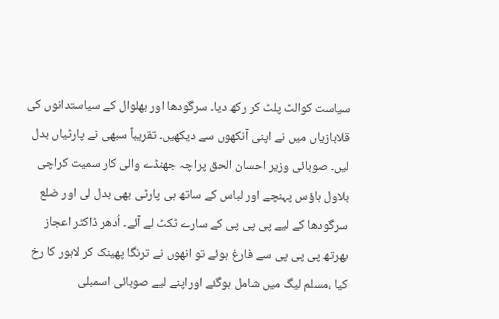سیاست کوالٹ پلٹ کر رکھ دیا۔ سرگودھا اور بھلوال کے سیاستدانوں کی قلابازیاں میں نے اپنی آنکھوں سے دیکھیں۔ تقریباً سبھی نے پارٹیاں بدل لیں۔ صوبائی وزیر احسان الحق پراچہ جھنڈے والی کار سمیت کراچی بلاول ہاؤس پہنچے اور لباس کے ساتھ ہی پارٹی بھی بدل لی اور ضلع سرگودھا کے لیے پی پی پی کے سارے ٹکٹ لے آئے۔ اُدھر ڈاکٹر اعجاز بھرتھ پی پی پی سے فارغ ہوئے تو انھوں نے ترنگا پھینک کر لاہور کا رخ کیا ،مسلم لیگ میں شامل ہوگئے اوراپنے لیے صوبائی اسمبلی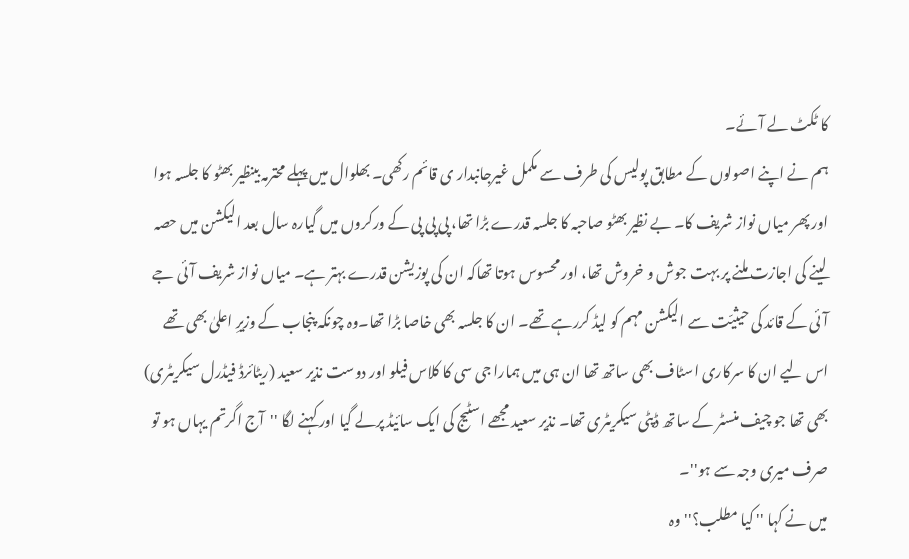کا ٹکٹ لے آئے۔
ہم نے اپنے اصولوں کے مطابق پولیس کی طرف سے مکمل غیرجانبدار ی قائم رکھی۔ بھلوال میں پہلے محترمہ بینظیر بھٹو کا جلسہ ہوا اور پھر میاں نواز شریف کا۔ بے نظیر بھٹو صاحبہ کا جلسہ قدرے بڑا تھا، پی پی پی کے ورکروں میں گیارہ سال بعد الیکشن میں حصہ لینے کی اجازت ملنے پر بہت جوش و خروش تھا، اور محسوس ہوتا تھاکہ ان کی پوزیشن قدرے بہتر ہے۔ میاں نواز شریف آئی جے آئی کے قائد کی حیثیّت سے الیکشن مہم کو لیڈ کررہے تھے۔ ان کا جلسہ بھی خاصا بڑا تھا۔وہ چونکہ پنجاب کے وزیرِ اعلیٰ بھی تھے اس لیے ان کا سرکاری اسٹاف بھی ساتھ تھا ان ہی میں ہمارا جی سی کا کلاس فیلو اور دوست نذیر سعید (ریٹائرڈ فیڈرل سیکریٹری) بھی تھا جو چیف منسٹر کے ساتھ ڈپٹی سیکریٹری تھا۔ نذیر سعید مجھے اسٹیج کی ایک سائیڈ پرلے گیا اور کہنے لگا ''آج اگرتم یہاں ہو تو صرف میری وجہ سے ہو''۔
میں نے کہا '' کیا مطلب؟''وہ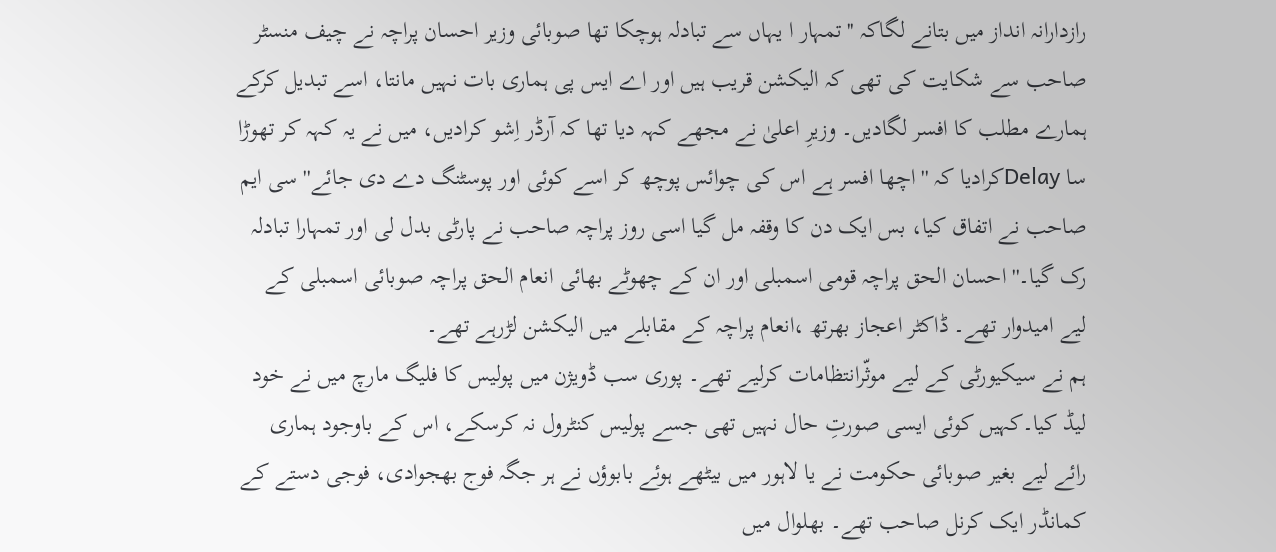رازدارانہ انداز میں بتانے لگاکہ ''تمہار ا یہاں سے تبادلہ ہوچکا تھا صوبائی وزیر احسان پراچہ نے چیف منسٹر صاحب سے شکایت کی تھی کہ الیکشن قریب ہیں اور اے ایس پی ہماری بات نہیں مانتا، اسے تبدیل کرکے ہمارے مطلب کا افسر لگادیں۔ وزیرِ اعلیٰ نے مجھے کہہ دیا تھا کہ آرڈر اِشو کرادیں، میں نے یہ کہہ کر تھوڑا سا Delayکرادیا کہ '' اچھا افسر ہے اس کی چوائس پوچھ کر اسے کوئی اور پوسٹنگ دے دی جائے'' سی ایم صاحب نے اتفاق کیا، بس ایک دن کا وقفہ مل گیا اسی روز پراچہ صاحب نے پارٹی بدل لی اور تمہارا تبادلہ رک گیا۔'' احسان الحق پراچہ قومی اسمبلی اور ان کے چھوٹے بھائی انعام الحق پراچہ صوبائی اسمبلی کے لیے امیدوار تھے۔ ڈاکٹر اعجاز بھرتھ ،انعام پراچہ کے مقابلے میں الیکشن لڑرہے تھے۔
ہم نے سیکیورٹی کے لیے موثّرانتظامات کرلیے تھے۔ پوری سب ڈویژن میں پولیس کا فلیگ مارچ میں نے خود لیڈ کیا۔کہیں کوئی ایسی صورتِ حال نہیں تھی جسے پولیس کنٹرول نہ کرسکے، اس کے باوجود ہماری رائے لیے بغیر صوبائی حکومت نے یا لاہور میں بیٹھے ہوئے بابوؤں نے ہر جگہ فوج بھجوادی، فوجی دستے کے کمانڈر ایک کرنل صاحب تھے۔ بھلوال میں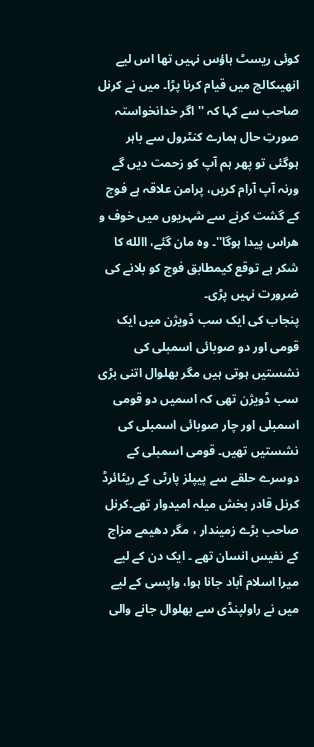کوئی ریسٹ ہاؤس نہیں تھا اس لیے انھیںکالج میں قیام کرنا پڑا۔ میں نے کرنل صاحب سے کہا کہ ''اگر خدانخواستہ صورتِ حال ہمارے کنٹرول سے باہر ہوگئی تو پھر ہم آپ کو زحمت دیں گے ورنہ آپ آرام کریں، پرامن علاقہ ہے فوج کے گشت کرنے سے شہریوں میں خوف و ھراس پیدا ہوگا''۔ وہ مان گئے، االله کا شکر ہے توقع کیمطابق فوج کو بلانے کی ضرورت نہیں پڑی۔
پنجاب کی ایک سب ڈویژن میں ایک قومی اور دو صوبائی اسمبلی کی نشستیں ہوتی ہیں مگر بھلوال اتنی بڑی سب ڈویژن تھی کہ اسمیں دو قومی اسمبلی اور چار صوبائی اسمبلی کی نشستیں تھیں۔ قومی اسمبلی کے دوسرے حلقے سے پیپلز پارٹی کے ریٹائرڈ کرنل قادر بخش میلہ امیدوار تھے۔کرنل صاحب بڑے زمیندار ، مگر دھیمے مزاج کے نفیس انسان تھے ۔ ایک دن کے لیے میرا اسلام آباد جانا ہوا، واپسی کے لیے میں نے راولپنڈی سے بھلوال جانے والی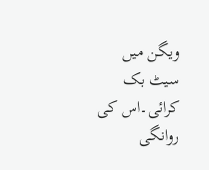ویگن میں سیٹ بک کرائی۔اس کی روانگی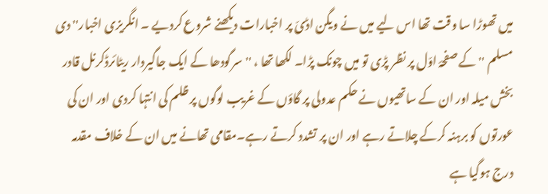میں تھوڑا سا وقت تھا اس لیے میں نے ویگن اڈیّ پر اخبارات دیکھنے شروع کردیے ۔ انگریزی اخبار'' دی مسلم ''کے صفحۂ اوّل پر نظر پڑی تو میں چونک پڑا۔ لکھا تھا ، ''سرگودھا کے ایک جاگیردار ریٹائرڈکرنل قادر بخش میلہ اور ان کے ساتھیوں نے حکم عدولی پر گاؤں کے غریب لوگوں پر ظلم کی انتہا کردی اور ان کی عورتوں کو برہنہ کرکے چلاتے رہے اور ان پر تشدد کرتے رہے۔مقامی تھانے میں ان کے خلاف مقدمہ درج ہوگیا ہے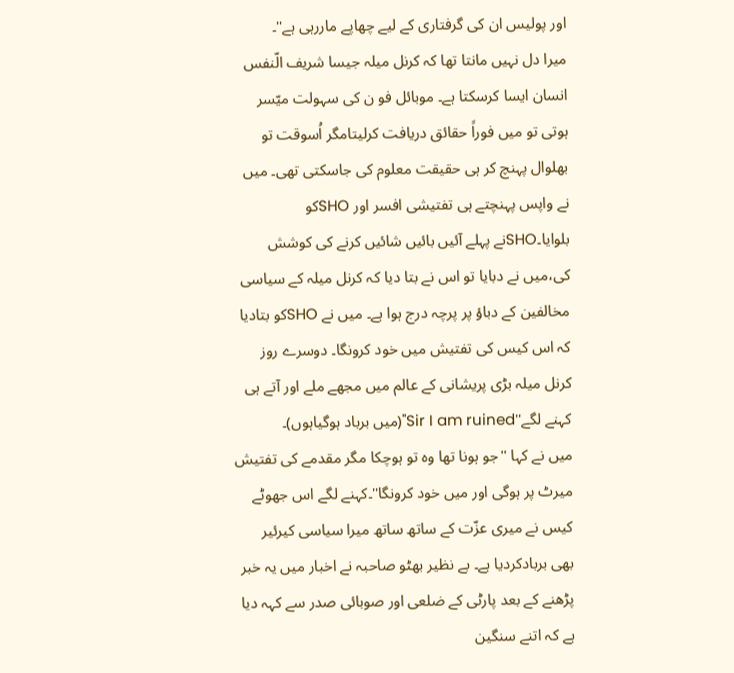اور پولیس ان کی گرفتاری کے لیے چھاپے ماررہی ہے''۔
میرا دل نہیں مانتا تھا کہ کرنل میلہ جیسا شریف الّنفس انسان ایسا کرسکتا ہے۔ موبائل فو ن کی سہولت میّسر ہوتی تو میں فوراً حقائق دریافت کرلیتامگر اُسوقت تو بھلوال پہنچ کر ہی حقیقت معلوم کی جاسکتی تھی۔ میں نے واپس پہنچتے ہی تفتیشی افسر اور SHOکو بلوایا۔SHOنے پہلے آئیں بائیں شائیں کرنے کی کوشش کی،میں نے دبایا تو اس نے بتا دیا کہ کرنل میلہ کے سیاسی مخالفین کے دباؤ پر پرچہ درج ہوا ہے۔ میں نے SHOکو بتادیا کہ اس کیس کی تفتیش میں خود کرونگا۔ دوسرے روز کرنل میلہ بڑی پریشانی کے عالم میں مجھے ملے اور آتے ہی کہنے لگے''Sir I am ruined''(میں برباد ہوگیاہوں)۔
میں نے کہا ''جو ہونا تھا وہ تو ہوچکا مگر مقدمے کی تفتیش میرٹ پر ہوگی اور میں خود کرونگا''۔کہنے لگے اس جھوٹے کیس نے میری عزّت کے ساتھ ساتھ میرا سیاسی کیرئیر بھی بربادکردیا ہے۔ بے نظیر بھٹو صاحبہ نے اخبار میں یہ خبر پڑھنے کے بعد پارٹی کے ضلعی اور صوبائی صدر سے کہہ دیا ہے کہ اتنے سنگین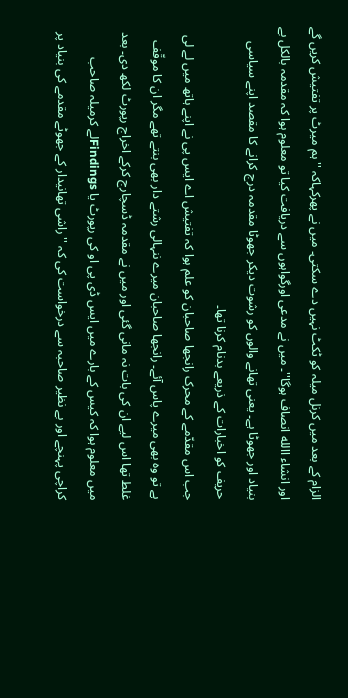الزام کے بعد میں کرنل میلہ کو ٹکٹ نہیں دے سکتی۔ میں نے پھرکہاکہ ''ہم میرٹ پر تفتیش کریں گے اور انشاء االله انصاف ہوگا''۔ میں نے مدعی اورگواہوں سے دریافت کیا تو معلوم ہوا کہ مقدمہ بالکل بے بنیاد اور جھوٹا ہے۔ یعنی تھانے والوں کو رشوت دیکر جھوٹا مقدمہ درج کرانے کا مقصد اپنے سیاسی حریف کو اخبارات کے ذریعے بدنام کرنا تھا۔
جب اس مقدّمے کے محرک رانجھا صاحبان کو علم ہوا کہ تفتیش اے ایس پی نے اپنے ہاتھ میں لے لی ہے تو وہ بھی میرے پاس آئے۔ رانجھا صاحبان میرے ننہالی رشتے دار بھی بنتے تھے مگر ان کا موقّف غلط تھا اس لیے ان کی بات نہ مانی گئی اور میں نے مقدمہ ڈسچارج کرکے اخراج رپورٹ لکھ دی۔ بعد میں معلوم ہوا کہ کیس کے بارے میں ایس ڈی پی او کی رپورٹ یا Findingsلے کرمیلہ صاحب کراچی پہنچے اور بے نظیر صاحبہ سے درخواست کی کہ ''راشی تھانیدار کے جھوٹے مقدمے کی بنیاد پر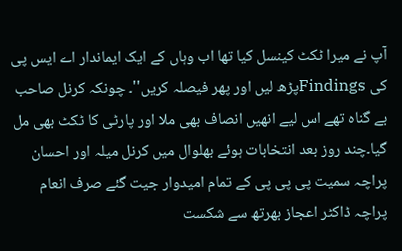آپ نے میرا ٹکٹ کینسل کیا تھا اب وہاں کے ایک ایماندار اے ایس پی کی Findingsپڑھ لیں اور پھر فیصلہ کریں''۔ چونکہ کرنل صاحب بے گناہ تھے اس لیے انھیں انصاف بھی ملا اور پارٹی کا ٹکٹ بھی مل گیا۔چند روز بعد انتخابات ہوئے بھلوال میں کرنل میلہ اور احسان پراچہ سمیت پی پی پی کے تمام امیدوار جیت گئے صرف انعام پراچہ ڈاکٹر اعجاز بھرتھ سے شکست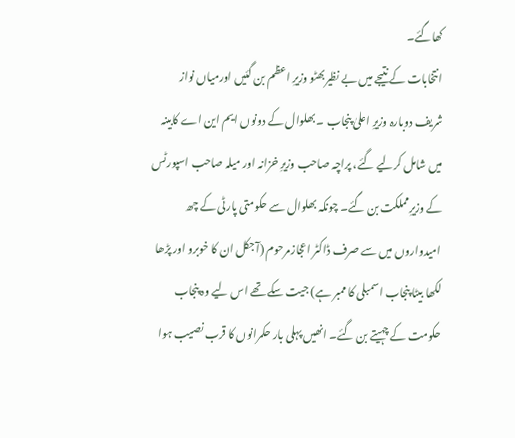کھاگئے۔
انتخابات کے نتیجے میں بے نظیربھٹو وزیرِ اعظم بن گئیں اورمیاں نواز شریف دوبارہ وزیرِ اعلیٰ پنجاب ۔ بھلوال کے دونوں ایم این اے کابینہ میں شامل کرلیے گئے، پراچہ صاحب وزیرِ خزانہ اور میلہ صاحب اسپورٹس کے وزیرِمملکت بن گئے۔ چونکہ بھلوال سے حکومتی پارٹی کے چھ امیدواروں میں سے صرف ڈاکٹر اعجازمرحوم (آجکل ان کا خوبرو اور پڑھا لکھا بیٹا پنجاب اسمبلی کا ممبر ہے) جیت سکے تھے اس لیے وہ پنجاب حکومت کے چہیتے بن گئے۔ انھیں پہلی بار حکمرانوں کا قرب نصیب ہوا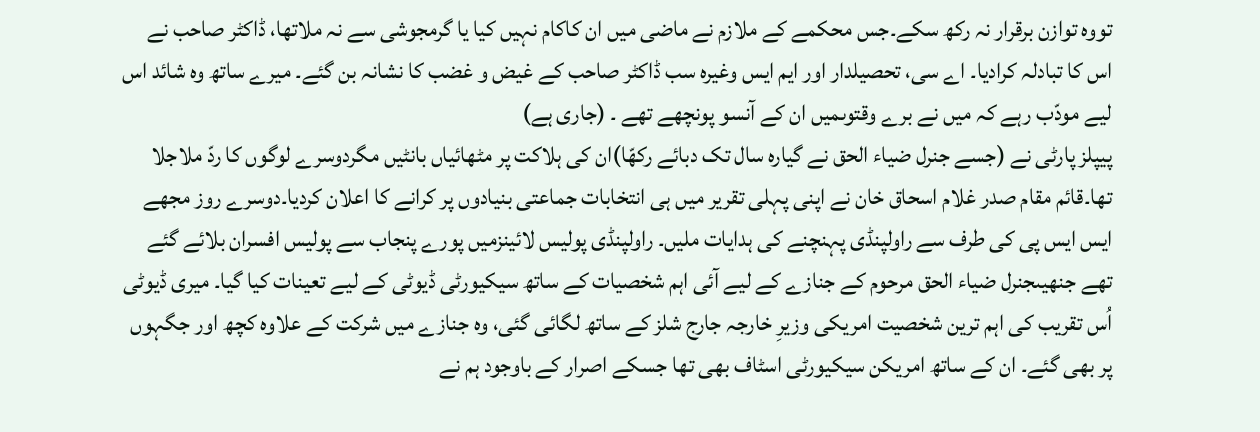تووہ توازن برقرار نہ رکھ سکے۔جس محکمے کے ملازم نے ماضی میں ان کاکام نہیں کیا یا گرمجوشی سے نہ ملاتھا، ڈاکٹر صاحب نے اس کا تبادلہ کرادیا۔ اے سی، تحصیلدار اور ایم ایس وغیرہ سب ڈاکٹر صاحب کے غیض و غضب کا نشانہ بن گئے۔ میرے ساتھ وہ شائد اس لیے مودّب رہے کہ میں نے برے وقتوںمیں ان کے آنسو پونچھے تھے ۔ (جاری ہے)
پیپلز پارٹی نے (جسے جنرل ضیاء الحق نے گیارہ سال تک دبائے رکھّا)ان کی ہلاکت پر مٹھائیاں بانٹیں مگردوسرے لوگوں کا ردّ ملاجلا تھا۔قائم مقام صدر غلام اسحاق خان نے اپنی پہلی تقریر میں ہی انتخابات جماعتی بنیادوں پر کرانے کا اعلان کردیا۔دوسرے روز مجھے ایس ایس پی کی طرف سے راولپنڈی پہنچنے کی ہدایات ملیں۔ راولپنڈی پولیس لائینزمیں پورے پنجاب سے پولیس افسران بلائے گئے تھے جنھیںجنرل ضیاء الحق مرحوم کے جنازے کے لیے آئی اہم شخصیات کے ساتھ سیکیورٹی ڈیوٹی کے لیے تعینات کیا گیا۔ میری ڈیوٹی اُس تقریب کی اہم ترین شخصیت امریکی وزیرِ خارجہ جارج شلز کے ساتھ لگائی گئی، وہ جنازے میں شرکت کے علاوہ کچھ اور جگہوں پر بھی گئے۔ ان کے ساتھ امریکن سیکیورٹی اسٹاف بھی تھا جسکے اصرار کے باوجود ہم نے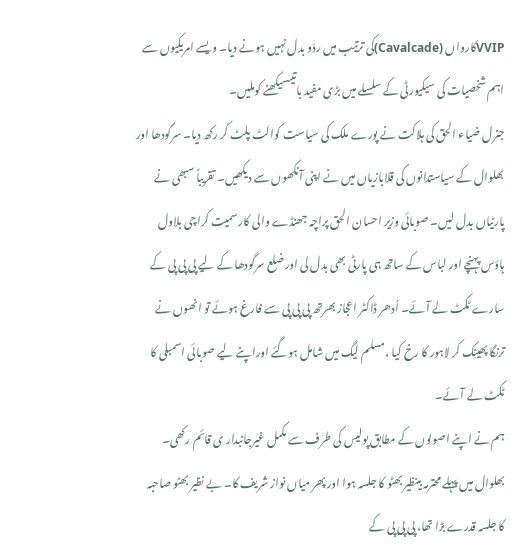VVIPکارواں (Cavalcade)کی ترتیب میں ردّو بدل نہیں ہونے دیا۔ ویسے امریکیوں سے اہم شخصیات کی سیکیورٹی کے سلسلے میں بڑی مفید باتیںسیکھنے کوملیں۔
جنرل ضیاء الحق کی ہلاکت نے پورے ملک کی سیاست کوالٹ پلٹ کر رکھ دیا۔ سرگودھا اور بھلوال کے سیاستدانوں کی قلابازیاں میں نے اپنی آنکھوں سے دیکھیں۔ تقریباً سبھی نے پارٹیاں بدل لیں۔ صوبائی وزیر احسان الحق پراچہ جھنڈے والی کار سمیت کراچی بلاول ہاؤس پہنچے اور لباس کے ساتھ ہی پارٹی بھی بدل لی اور ضلع سرگودھا کے لیے پی پی پی کے سارے ٹکٹ لے آئے۔ اُدھر ڈاکٹر اعجاز بھرتھ پی پی پی سے فارغ ہوئے تو انھوں نے ترنگا پھینک کر لاہور کا رخ کیا ،مسلم لیگ میں شامل ہوگئے اوراپنے لیے صوبائی اسمبلی کا ٹکٹ لے آئے۔
ہم نے اپنے اصولوں کے مطابق پولیس کی طرف سے مکمل غیرجانبدار ی قائم رکھی۔ بھلوال میں پہلے محترمہ بینظیر بھٹو کا جلسہ ہوا اور پھر میاں نواز شریف کا۔ بے نظیر بھٹو صاحبہ کا جلسہ قدرے بڑا تھا، پی پی پی کے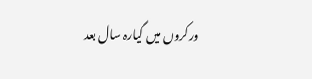ورکروں میں گیارہ سال بعد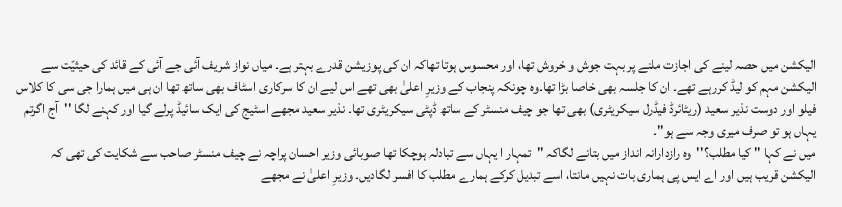الیکشن میں حصہ لینے کی اجازت ملنے پر بہت جوش و خروش تھا، اور محسوس ہوتا تھاکہ ان کی پوزیشن قدرے بہتر ہے۔ میاں نواز شریف آئی جے آئی کے قائد کی حیثیّت سے الیکشن مہم کو لیڈ کررہے تھے۔ ان کا جلسہ بھی خاصا بڑا تھا۔وہ چونکہ پنجاب کے وزیرِ اعلیٰ بھی تھے اس لیے ان کا سرکاری اسٹاف بھی ساتھ تھا ان ہی میں ہمارا جی سی کا کلاس فیلو اور دوست نذیر سعید (ریٹائرڈ فیڈرل سیکریٹری) بھی تھا جو چیف منسٹر کے ساتھ ڈپٹی سیکریٹری تھا۔ نذیر سعید مجھے اسٹیج کی ایک سائیڈ پرلے گیا اور کہنے لگا ''آج اگرتم یہاں ہو تو صرف میری وجہ سے ہو''۔
میں نے کہا '' کیا مطلب؟''وہ رازدارانہ انداز میں بتانے لگاکہ ''تمہار ا یہاں سے تبادلہ ہوچکا تھا صوبائی وزیر احسان پراچہ نے چیف منسٹر صاحب سے شکایت کی تھی کہ الیکشن قریب ہیں اور اے ایس پی ہماری بات نہیں مانتا، اسے تبدیل کرکے ہمارے مطلب کا افسر لگادیں۔ وزیرِ اعلیٰ نے مجھے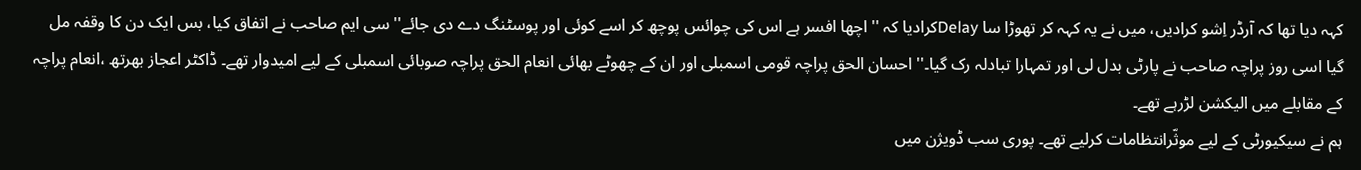کہہ دیا تھا کہ آرڈر اِشو کرادیں، میں نے یہ کہہ کر تھوڑا سا Delayکرادیا کہ '' اچھا افسر ہے اس کی چوائس پوچھ کر اسے کوئی اور پوسٹنگ دے دی جائے'' سی ایم صاحب نے اتفاق کیا، بس ایک دن کا وقفہ مل گیا اسی روز پراچہ صاحب نے پارٹی بدل لی اور تمہارا تبادلہ رک گیا۔'' احسان الحق پراچہ قومی اسمبلی اور ان کے چھوٹے بھائی انعام الحق پراچہ صوبائی اسمبلی کے لیے امیدوار تھے۔ ڈاکٹر اعجاز بھرتھ ،انعام پراچہ کے مقابلے میں الیکشن لڑرہے تھے۔
ہم نے سیکیورٹی کے لیے موثّرانتظامات کرلیے تھے۔ پوری سب ڈویژن میں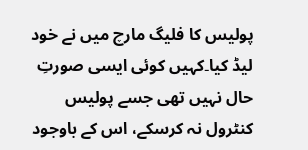پولیس کا فلیگ مارچ میں نے خود لیڈ کیا۔کہیں کوئی ایسی صورتِ حال نہیں تھی جسے پولیس کنٹرول نہ کرسکے، اس کے باوجود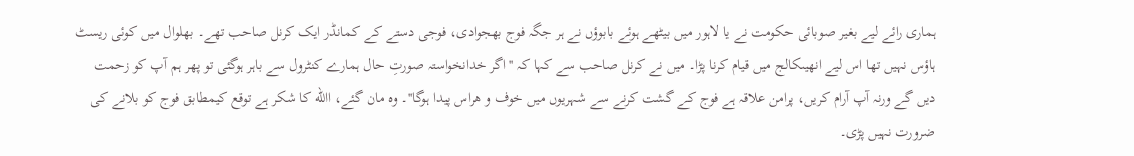ہماری رائے لیے بغیر صوبائی حکومت نے یا لاہور میں بیٹھے ہوئے بابوؤں نے ہر جگہ فوج بھجوادی، فوجی دستے کے کمانڈر ایک کرنل صاحب تھے۔ بھلوال میں کوئی ریسٹ ہاؤس نہیں تھا اس لیے انھیںکالج میں قیام کرنا پڑا۔ میں نے کرنل صاحب سے کہا کہ ''اگر خدانخواستہ صورتِ حال ہمارے کنٹرول سے باہر ہوگئی تو پھر ہم آپ کو زحمت دیں گے ورنہ آپ آرام کریں، پرامن علاقہ ہے فوج کے گشت کرنے سے شہریوں میں خوف و ھراس پیدا ہوگا''۔ وہ مان گئے، االله کا شکر ہے توقع کیمطابق فوج کو بلانے کی ضرورت نہیں پڑی۔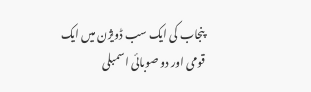پنجاب کی ایک سب ڈویژن میں ایک قومی اور دو صوبائی اسمبلی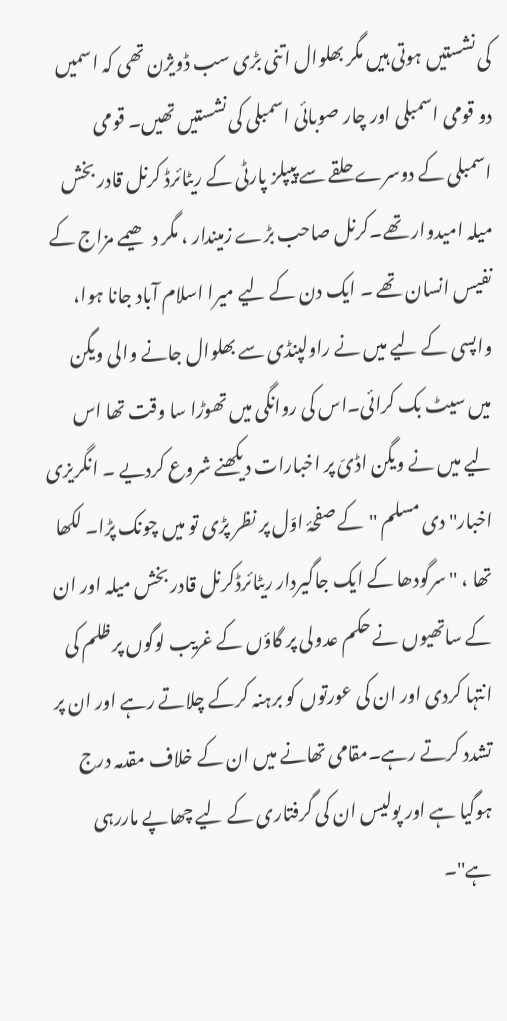کی نشستیں ہوتی ہیں مگر بھلوال اتنی بڑی سب ڈویژن تھی کہ اسمیں دو قومی اسمبلی اور چار صوبائی اسمبلی کی نشستیں تھیں۔ قومی اسمبلی کے دوسرے حلقے سے پیپلز پارٹی کے ریٹائرڈ کرنل قادر بخش میلہ امیدوار تھے۔کرنل صاحب بڑے زمیندار ، مگر دھیمے مزاج کے نفیس انسان تھے ۔ ایک دن کے لیے میرا اسلام آباد جانا ہوا، واپسی کے لیے میں نے راولپنڈی سے بھلوال جانے والی ویگن میں سیٹ بک کرائی۔اس کی روانگی میں تھوڑا سا وقت تھا اس لیے میں نے ویگن اڈیّ پر اخبارات دیکھنے شروع کردیے ۔ انگریزی اخبار'' دی مسلم ''کے صفحۂ اوّل پر نظر پڑی تو میں چونک پڑا۔ لکھا تھا ، ''سرگودھا کے ایک جاگیردار ریٹائرڈکرنل قادر بخش میلہ اور ان کے ساتھیوں نے حکم عدولی پر گاؤں کے غریب لوگوں پر ظلم کی انتہا کردی اور ان کی عورتوں کو برہنہ کرکے چلاتے رہے اور ان پر تشدد کرتے رہے۔مقامی تھانے میں ان کے خلاف مقدمہ درج ہوگیا ہے اور پولیس ان کی گرفتاری کے لیے چھاپے ماررہی ہے''۔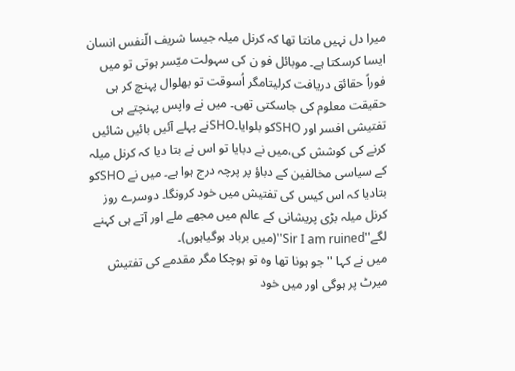میرا دل نہیں مانتا تھا کہ کرنل میلہ جیسا شریف الّنفس انسان ایسا کرسکتا ہے۔ موبائل فو ن کی سہولت میّسر ہوتی تو میں فوراً حقائق دریافت کرلیتامگر اُسوقت تو بھلوال پہنچ کر ہی حقیقت معلوم کی جاسکتی تھی۔ میں نے واپس پہنچتے ہی تفتیشی افسر اور SHOکو بلوایا۔SHOنے پہلے آئیں بائیں شائیں کرنے کی کوشش کی،میں نے دبایا تو اس نے بتا دیا کہ کرنل میلہ کے سیاسی مخالفین کے دباؤ پر پرچہ درج ہوا ہے۔ میں نے SHOکو بتادیا کہ اس کیس کی تفتیش میں خود کرونگا۔ دوسرے روز کرنل میلہ بڑی پریشانی کے عالم میں مجھے ملے اور آتے ہی کہنے لگے''Sir I am ruined''(میں برباد ہوگیاہوں)۔
میں نے کہا ''جو ہونا تھا وہ تو ہوچکا مگر مقدمے کی تفتیش میرٹ پر ہوگی اور میں خود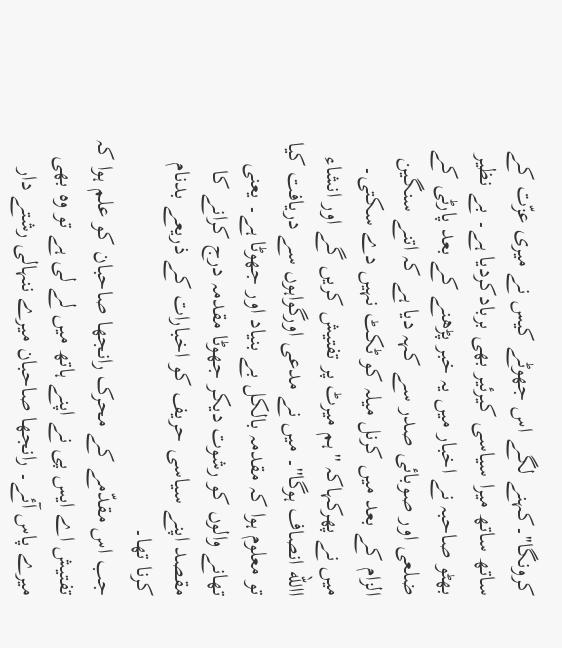کرونگا''۔کہنے لگے اس جھوٹے کیس نے میری عزّت کے ساتھ ساتھ میرا سیاسی کیرئیر بھی بربادکردیا ہے۔ بے نظیر بھٹو صاحبہ نے اخبار میں یہ خبر پڑھنے کے بعد پارٹی کے ضلعی اور صوبائی صدر سے کہہ دیا ہے کہ اتنے سنگین الزام کے بعد میں کرنل میلہ کو ٹکٹ نہیں دے سکتی۔ میں نے پھرکہاکہ ''ہم میرٹ پر تفتیش کریں گے اور انشاء االله انصاف ہوگا''۔ میں نے مدعی اورگواہوں سے دریافت کیا تو معلوم ہوا کہ مقدمہ بالکل بے بنیاد اور جھوٹا ہے۔ یعنی تھانے والوں کو رشوت دیکر جھوٹا مقدمہ درج کرانے کا مقصد اپنے سیاسی حریف کو اخبارات کے ذریعے بدنام کرنا تھا۔
جب اس مقدّمے کے محرک رانجھا صاحبان کو علم ہوا کہ تفتیش اے ایس پی نے اپنے ہاتھ میں لے لی ہے تو وہ بھی میرے پاس آئے۔ رانجھا صاحبان میرے ننہالی رشتے دار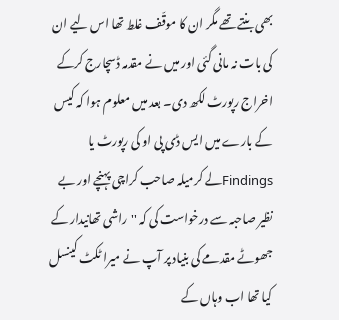بھی بنتے تھے مگر ان کا موقّف غلط تھا اس لیے ان کی بات نہ مانی گئی اور میں نے مقدمہ ڈسچارج کرکے اخراج رپورٹ لکھ دی۔ بعد میں معلوم ہوا کہ کیس کے بارے میں ایس ڈی پی او کی رپورٹ یا Findingsلے کرمیلہ صاحب کراچی پہنچے اور بے نظیر صاحبہ سے درخواست کی کہ ''راشی تھانیدار کے جھوٹے مقدمے کی بنیاد پر آپ نے میرا ٹکٹ کینسل کیا تھا اب وہاں کے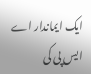ایک ایماندار اے ایس پی کی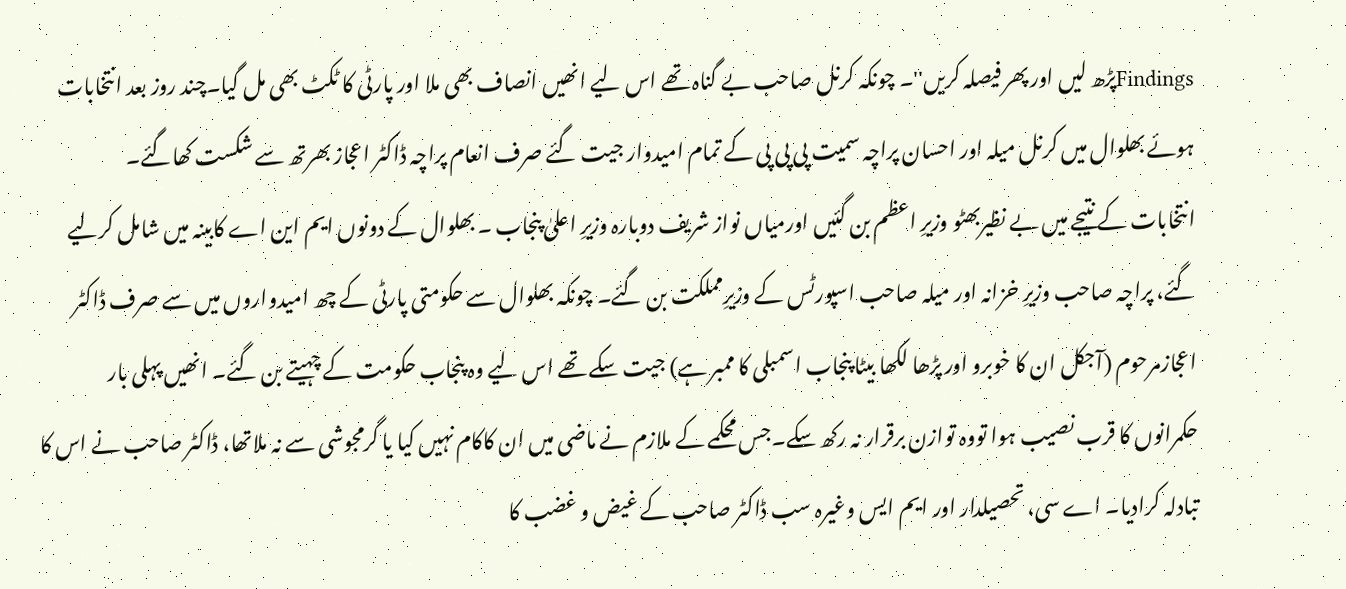Findingsپڑھ لیں اور پھر فیصلہ کریں''۔ چونکہ کرنل صاحب بے گناہ تھے اس لیے انھیں انصاف بھی ملا اور پارٹی کا ٹکٹ بھی مل گیا۔چند روز بعد انتخابات ہوئے بھلوال میں کرنل میلہ اور احسان پراچہ سمیت پی پی پی کے تمام امیدوار جیت گئے صرف انعام پراچہ ڈاکٹر اعجاز بھرتھ سے شکست کھاگئے۔
انتخابات کے نتیجے میں بے نظیربھٹو وزیرِ اعظم بن گئیں اورمیاں نواز شریف دوبارہ وزیرِ اعلیٰ پنجاب ۔ بھلوال کے دونوں ایم این اے کابینہ میں شامل کرلیے گئے، پراچہ صاحب وزیرِ خزانہ اور میلہ صاحب اسپورٹس کے وزیرِمملکت بن گئے۔ چونکہ بھلوال سے حکومتی پارٹی کے چھ امیدواروں میں سے صرف ڈاکٹر اعجازمرحوم (آجکل ان کا خوبرو اور پڑھا لکھا بیٹا پنجاب اسمبلی کا ممبر ہے) جیت سکے تھے اس لیے وہ پنجاب حکومت کے چہیتے بن گئے۔ انھیں پہلی بار حکمرانوں کا قرب نصیب ہوا تووہ توازن برقرار نہ رکھ سکے۔جس محکمے کے ملازم نے ماضی میں ان کاکام نہیں کیا یا گرمجوشی سے نہ ملاتھا، ڈاکٹر صاحب نے اس کا تبادلہ کرادیا۔ اے سی، تحصیلدار اور ایم ایس وغیرہ سب ڈاکٹر صاحب کے غیض و غضب کا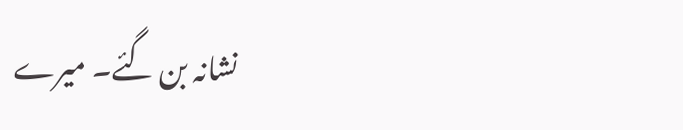نشانہ بن گئے۔ میرے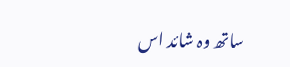ساتھ وہ شائد اس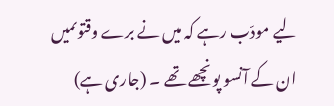لیے مودّب رہے کہ میں نے برے وقتوںمیں ان کے آنسو پونچھے تھے ۔ (جاری ہے)